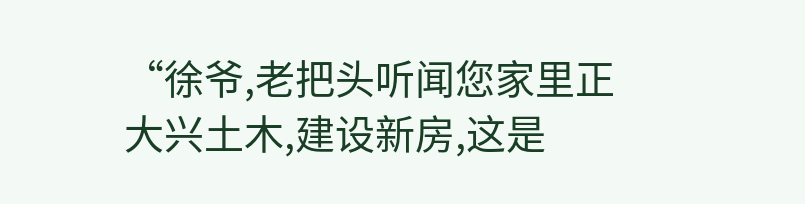“徐爷,老把头听闻您家里正大兴土木,建设新房,这是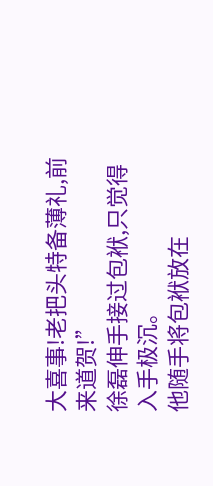大喜事!老把头特备薄礼,前来道贺!”
徐磊伸手接过包袱,只觉得入手极沉。
他随手将包袱放在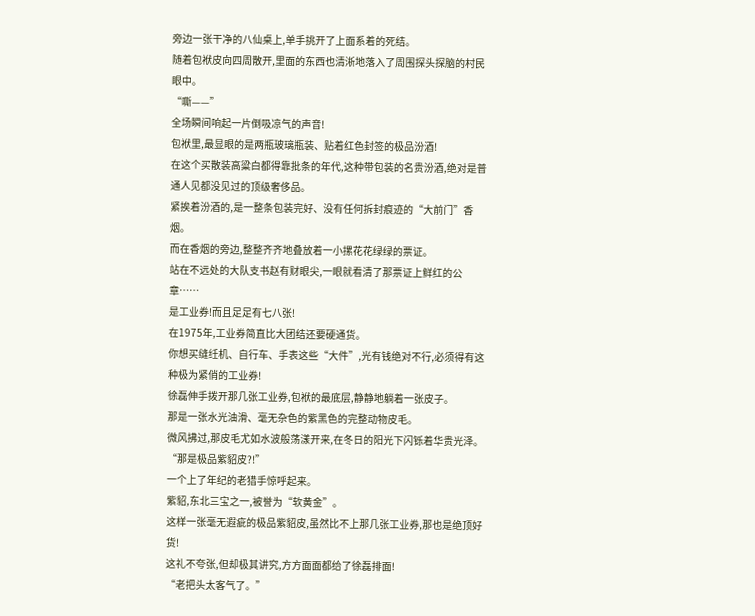旁边一张干净的八仙桌上,单手挑开了上面系着的死结。
随着包袱皮向四周散开,里面的东西也清淅地落入了周围探头探脑的村民眼中。
“嘶——”
全场瞬间响起一片倒吸凉气的声音!
包袱里,最显眼的是两瓶玻璃瓶装、贴着红色封签的极品汾酒!
在这个买散装高粱白都得靠批条的年代,这种带包装的名贵汾酒,绝对是普通人见都没见过的顶级奢侈品。
紧挨着汾酒的,是一整条包装完好、没有任何拆封痕迹的“大前门”香烟。
而在香烟的旁边,整整齐齐地叠放着一小摞花花绿绿的票证。
站在不远处的大队支书赵有财眼尖,一眼就看清了那票证上鲜红的公章……
是工业券!而且足足有七八张!
在1975年,工业券简直比大团结还要硬通货。
你想买缝纴机、自行车、手表这些“大件”,光有钱绝对不行,必须得有这种极为紧俏的工业券!
徐磊伸手拨开那几张工业券,包袱的最底层,静静地躺着一张皮子。
那是一张水光油滑、毫无杂色的紫黑色的完整动物皮毛。
微风拂过,那皮毛尤如水波般荡漾开来,在冬日的阳光下闪铄着华贵光泽。
“那是极品紫貂皮?!”
一个上了年纪的老猎手惊呼起来。
紫貂,东北三宝之一,被誉为“软黄金”。
这样一张毫无遐疵的极品紫貂皮,虽然比不上那几张工业券,那也是绝顶好货!
这礼不夸张,但却极其讲究,方方面面都给了徐磊排面!
“老把头太客气了。”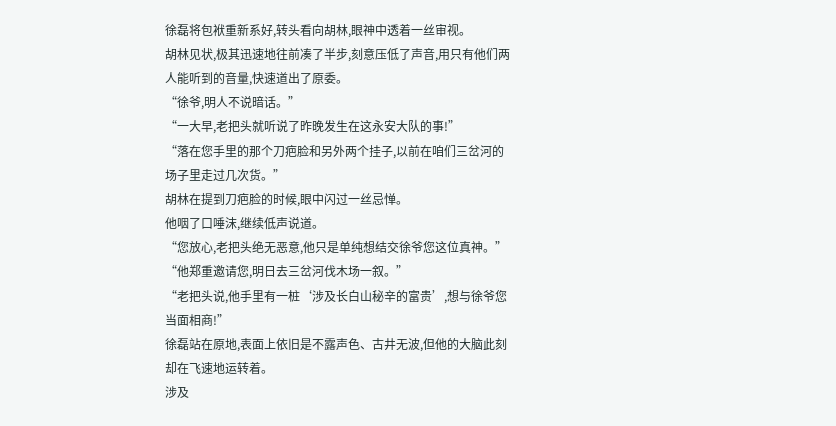徐磊将包袱重新系好,转头看向胡林,眼神中透着一丝审视。
胡林见状,极其迅速地往前凑了半步,刻意压低了声音,用只有他们两人能听到的音量,快速道出了原委。
“徐爷,明人不说暗话。”
“一大早,老把头就听说了昨晚发生在这永安大队的事!”
“落在您手里的那个刀疤脸和另外两个挂子,以前在咱们三岔河的场子里走过几次货。”
胡林在提到刀疤脸的时候,眼中闪过一丝忌惮。
他咽了口唾沫,继续低声说道。
“您放心,老把头绝无恶意,他只是单纯想结交徐爷您这位真神。”
“他郑重邀请您,明日去三岔河伐木场一叙。”
“老把头说,他手里有一桩‘涉及长白山秘辛的富贵’,想与徐爷您当面相商!”
徐磊站在原地,表面上依旧是不露声色、古井无波,但他的大脑此刻却在飞速地运转着。
涉及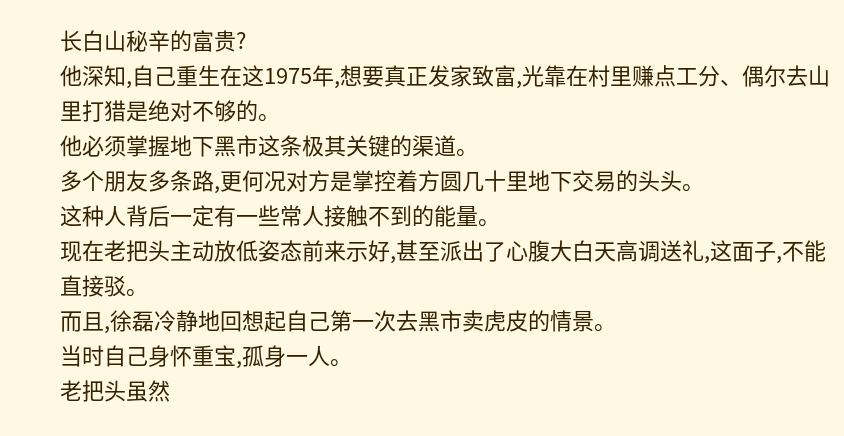长白山秘辛的富贵?
他深知,自己重生在这1975年,想要真正发家致富,光靠在村里赚点工分、偶尔去山里打猎是绝对不够的。
他必须掌握地下黑市这条极其关键的渠道。
多个朋友多条路,更何况对方是掌控着方圆几十里地下交易的头头。
这种人背后一定有一些常人接触不到的能量。
现在老把头主动放低姿态前来示好,甚至派出了心腹大白天高调送礼,这面子,不能直接驳。
而且,徐磊冷静地回想起自己第一次去黑市卖虎皮的情景。
当时自己身怀重宝,孤身一人。
老把头虽然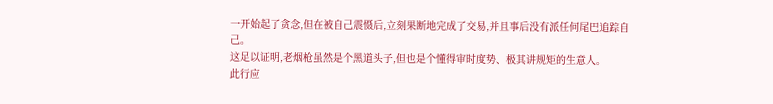一开始起了贪念,但在被自己震慑后,立刻果断地完成了交易,并且事后没有派任何尾巴追踪自己。
这足以证明,老烟枪虽然是个黑道头子,但也是个懂得审时度势、极其讲规矩的生意人。
此行应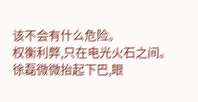该不会有什么危险。
权衡利弊,只在电光火石之间。
徐磊微微抬起下巴,眼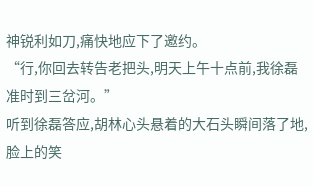神锐利如刀,痛快地应下了邀约。
“行,你回去转告老把头,明天上午十点前,我徐磊准时到三岔河。”
听到徐磊答应,胡林心头悬着的大石头瞬间落了地,脸上的笑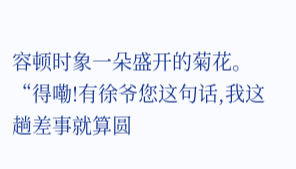容顿时象一朵盛开的菊花。
“得嘞!有徐爷您这句话,我这趟差事就算圆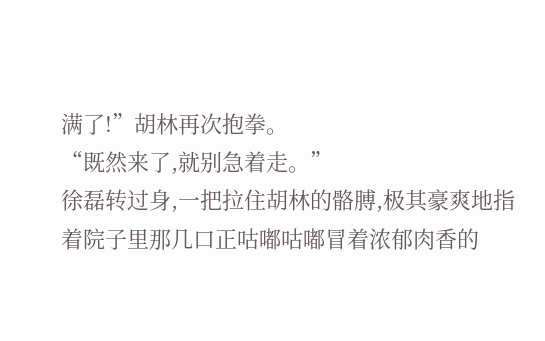满了!”胡林再次抱拳。
“既然来了,就别急着走。”
徐磊转过身,一把拉住胡林的骼膊,极其豪爽地指着院子里那几口正咕嘟咕嘟冒着浓郁肉香的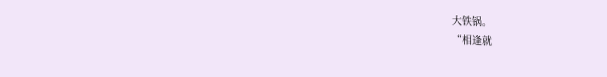大铁锅。
“相逢就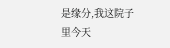是缘分,我这院子里今天